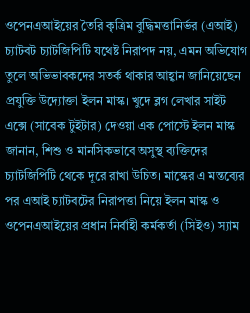ওপেনএআইয়ের তৈরি কৃত্রিম বুদ্ধিমত্তানির্ভর (এআই) চ্যাটবট চ্যাটজিপিটি যথেষ্ট নিরাপদ নয়, এমন অভিযোগ তুলে অভিভাবকদের সতর্ক থাকার আহ্বান জানিয়েছেন প্রযুক্তি উদ্যোক্তা ইলন মাস্ক। খুদে ব্লগ লেখার সাইট এক্সে (সাবেক টুইটার) দেওয়া এক পোস্টে ইলন মাস্ক জানান, শিশু ও মানসিকভাবে অসুস্থ ব্যক্তিদের চ্যাটজিপিটি থেকে দূরে রাখা উচিত। মাস্কের এ মন্তব্যের পর এআই চ্যাটবটের নিরাপত্তা নিয়ে ইলন মাস্ক ও ওপেনএআইয়ের প্রধান নির্বাহী কর্মকর্তা (সিইও) স্যাম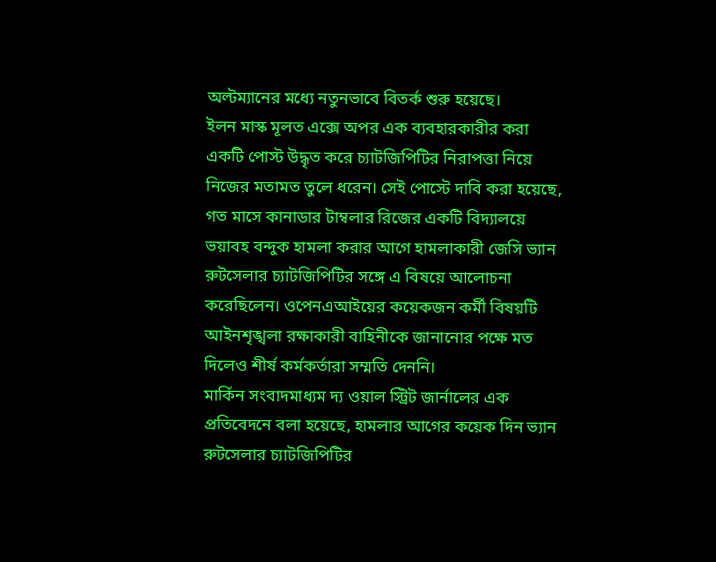অল্টম্যানের মধ্যে নতুনভাবে বিতর্ক শুরু হয়েছে।
ইলন মাস্ক মূলত এক্সে অপর এক ব্যবহারকারীর করা একটি পোস্ট উদ্ধৃত করে চ্যাটজিপিটির নিরাপত্তা নিয়ে নিজের মতামত তুলে ধরেন। সেই পোস্টে দাবি করা হয়েছে, গত মাসে কানাডার টাম্বলার রিজের একটি বিদ্যালয়ে ভয়াবহ বন্দুক হামলা করার আগে হামলাকারী জেসি ভ্যান রুটসেলার চ্যাটজিপিটির সঙ্গে এ বিষয়ে আলোচনা করেছিলেন। ওপেনএআইয়ের কয়েকজন কর্মী বিষয়টি আইনশৃঙ্খলা রক্ষাকারী বাহিনীকে জানানোর পক্ষে মত দিলেও শীর্ষ কর্মকর্তারা সম্মতি দেননি।
মার্কিন সংবাদমাধ্যম দ্য ওয়াল স্ট্রিট জার্নালের এক প্রতিবেদনে বলা হয়েছে, হামলার আগের কয়েক দিন ভ্যান রুটসেলার চ্যাটজিপিটির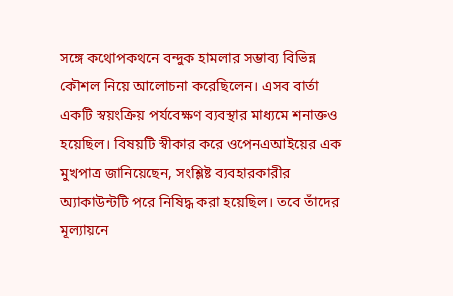সঙ্গে কথোপকথনে বন্দুক হামলার সম্ভাব্য বিভিন্ন কৌশল নিয়ে আলোচনা করেছিলেন। এসব বার্তা একটি স্বয়ংক্রিয় পর্যবেক্ষণ ব্যবস্থার মাধ্যমে শনাক্তও হয়েছিল। বিষয়টি স্বীকার করে ওপেনএআইয়ের এক মুখপাত্র জানিয়েছেন, সংশ্লিষ্ট ব্যবহারকারীর অ্যাকাউন্টটি পরে নিষিদ্ধ করা হয়েছিল। তবে তাঁদের মূল্যায়নে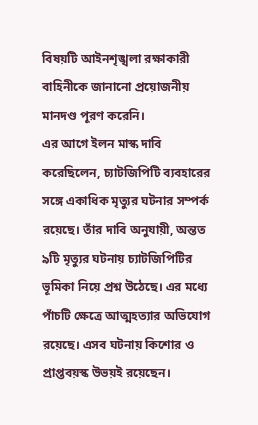বিষয়টি আইনশৃঙ্খলা রক্ষাকারী বাহিনীকে জানানো প্রয়োজনীয় মানদণ্ড পূরণ করেনি।
এর আগে ইলন মাস্ক দাবি করেছিলেন, চ্যাটজিপিটি ব্যবহারের সঙ্গে একাধিক মৃত্যুর ঘটনার সম্পর্ক রয়েছে। তাঁর দাবি অনুযায়ী, অন্তত ৯টি মৃত্যুর ঘটনায় চ্যাটজিপিটির ভূমিকা নিয়ে প্রশ্ন উঠেছে। এর মধ্যে পাঁচটি ক্ষেত্রে আত্মহত্যার অভিযোগ রয়েছে। এসব ঘটনায় কিশোর ও প্রাপ্তবয়স্ক উভয়ই রয়েছেন।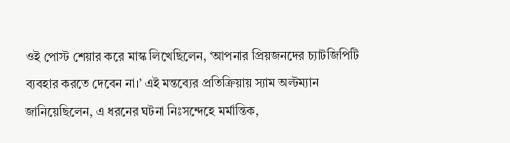ওই পোস্ট শেয়ার করে মাস্ক লিখেছিলেন, ‘আপনার প্রিয়জনদের চ্যাটজিপিটি ব্যবহার করতে দেবেন না।’ এই মন্তব্যের প্রতিক্রিয়ায় স্যাম অল্টম্যান জানিয়েছিলেন, এ ধরনের ঘটনা নিঃসন্দেহে মর্মান্তিক,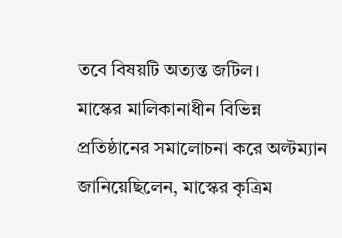তবে বিষয়টি অত্যন্ত জটিল।
মাস্কের মালিকানাধীন বিভিন্ন প্রতিষ্ঠানের সমালোচনা করে অল্টম্যান জানিয়েছিলেন, মাস্কের কৃত্রিম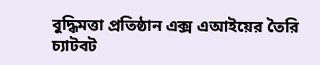বুদ্ধিমত্তা প্রতিষ্ঠান এক্স এআইয়ের তৈরি চ্যাটবট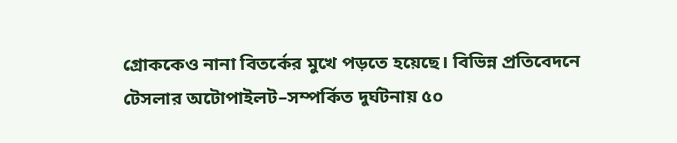গ্রোককেও নানা বিতর্কের মুখে পড়তে হয়েছে। বিভিন্ন প্রতিবেদনে টেসলার অটোপাইলট–সম্পর্কিত দুর্ঘটনায় ৫০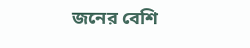জনের বেশি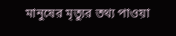মানুষের মৃত্যুর তথ্য পাওয়া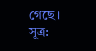গেছে।
সূত্র: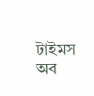টাইমস অব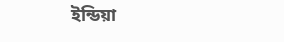ইন্ডিয়া